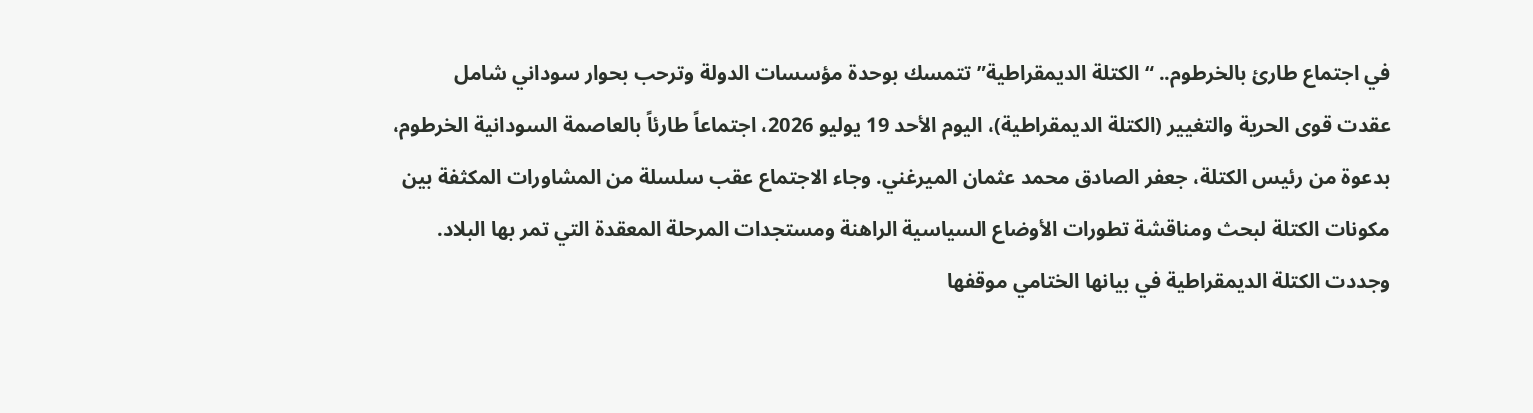في اجتماع طارئ بالخرطوم.. “الكتلة الديمقراطية” تتمسك بوحدة مؤسسات الدولة وترحب بحوار سوداني شامل
عقدت قوى الحرية والتغيير (الكتلة الديمقراطية)، اليوم الأحد 19 يوليو 2026، اجتماعاً طارئاً بالعاصمة السودانية الخرطوم، بدعوة من رئيس الكتلة، جعفر الصادق محمد عثمان الميرغني. وجاء الاجتماع عقب سلسلة من المشاورات المكثفة بين مكونات الكتلة لبحث ومناقشة تطورات الأوضاع السياسية الراهنة ومستجدات المرحلة المعقدة التي تمر بها البلاد.
وجددت الكتلة الديمقراطية في بيانها الختامي موقفها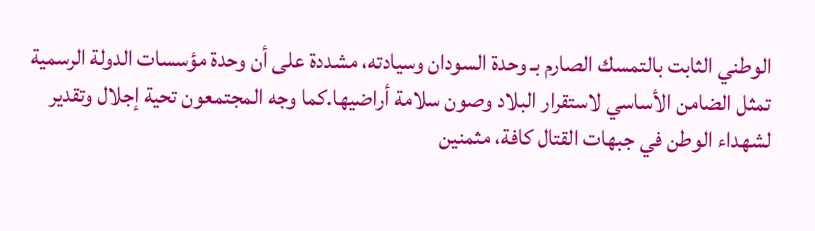الوطني الثابت بالتمسك الصارم بـ وحدة السودان وسيادته، مشددة على أن وحدة مؤسسات الدولة الرسمية تمثل الضامن الأساسي لاستقرار البلاد وصون سلامة أراضيها.كما وجه المجتمعون تحية إجلال وتقدير لشهداء الوطن في جبهات القتال كافة، مثمنين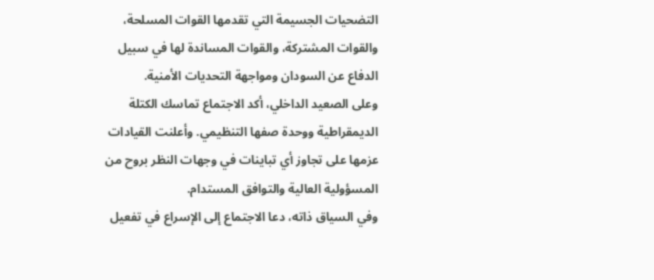التضحيات الجسيمة التي تقدمها القوات المسلحة، والقوات المشتركة، والقوات المساندة لها في سبيل الدفاع عن السودان ومواجهة التحديات الأمنية.
وعلى الصعيد الداخلي، أكد الاجتماع تماسك الكتلة الديمقراطية ووحدة صفها التنظيمي. وأعلنت القيادات عزمها على تجاوز أي تباينات في وجهات النظر بروح من المسؤولية العالية والتوافق المستدام.
وفي السياق ذاته، دعا الاجتماع إلى الإسراع في تفعيل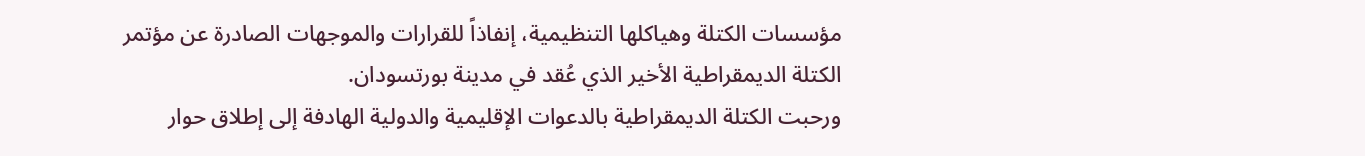مؤسسات الكتلة وهياكلها التنظيمية، إنفاذاً للقرارات والموجهات الصادرة عن مؤتمر الكتلة الديمقراطية الأخير الذي عُقد في مدينة بورتسودان.
ورحبت الكتلة الديمقراطية بالدعوات الإقليمية والدولية الهادفة إلى إطلاق حوار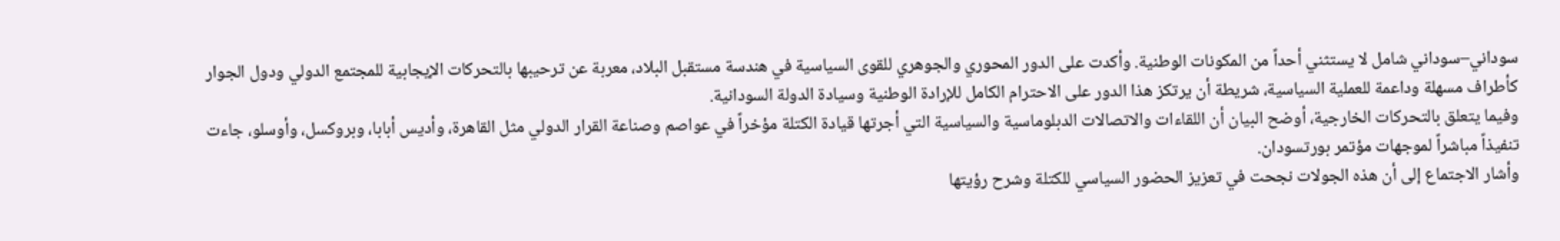سوداني–سوداني شامل لا يستثني أحداً من المكونات الوطنية. وأكدت على الدور المحوري والجوهري للقوى السياسية في هندسة مستقبل البلاد، معربة عن ترحيبها بالتحركات الإيجابية للمجتمع الدولي ودول الجوار كأطراف مسهلة وداعمة للعملية السياسية، شريطة أن يرتكز هذا الدور على الاحترام الكامل للإرادة الوطنية وسيادة الدولة السودانية.
وفيما يتعلق بالتحركات الخارجية، أوضح البيان أن اللقاءات والاتصالات الدبلوماسية والسياسية التي أجرتها قيادة الكتلة مؤخراً في عواصم وصناعة القرار الدولي مثل القاهرة، وأديس أبابا، وبروكسل، وأوسلو، جاءت تنفيذاً مباشراً لموجهات مؤتمر بورتسودان.
وأشار الاجتماع إلى أن هذه الجولات نجحت في تعزيز الحضور السياسي للكتلة وشرح رؤيتها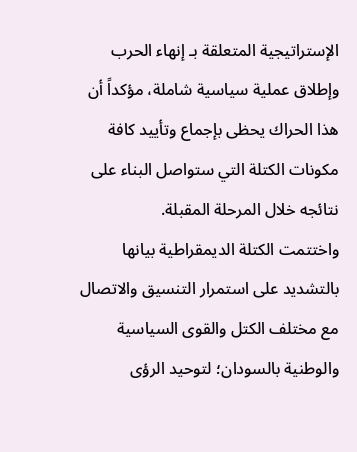الإستراتيجية المتعلقة بـ إنهاء الحرب وإطلاق عملية سياسية شاملة، مؤكداً أن هذا الحراك يحظى بإجماع وتأييد كافة مكونات الكتلة التي ستواصل البناء على نتائجه خلال المرحلة المقبلة.
واختتمت الكتلة الديمقراطية بيانها بالتشديد على استمرار التنسيق والاتصال مع مختلف الكتل والقوى السياسية والوطنية بالسودان؛ لتوحيد الرؤى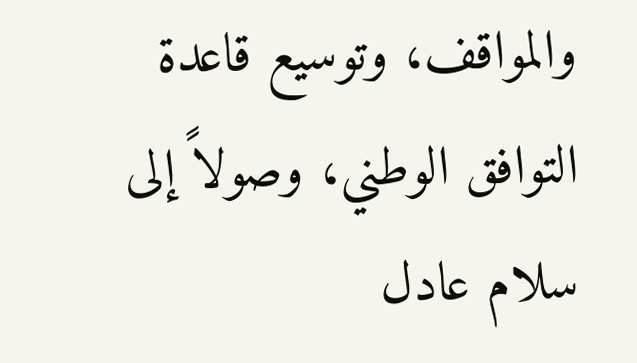والمواقف، وتوسيع قاعدة التوافق الوطني، وصولاً إلى سلام عادل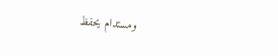ومستدام يحفظ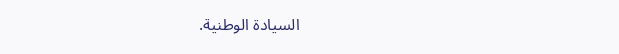السيادة الوطنية.